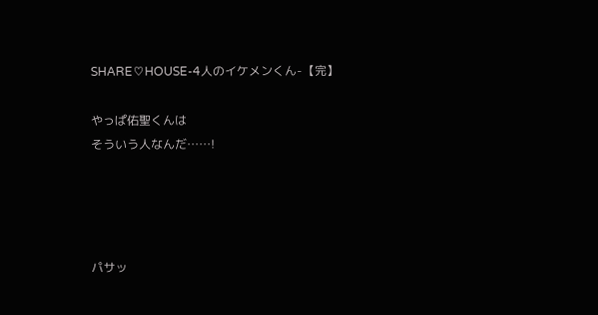SHARE♡HOUSE-4人のイケメンくん-【完】

やっぱ佑聖くんは
そういう人なんだ……!




パサッ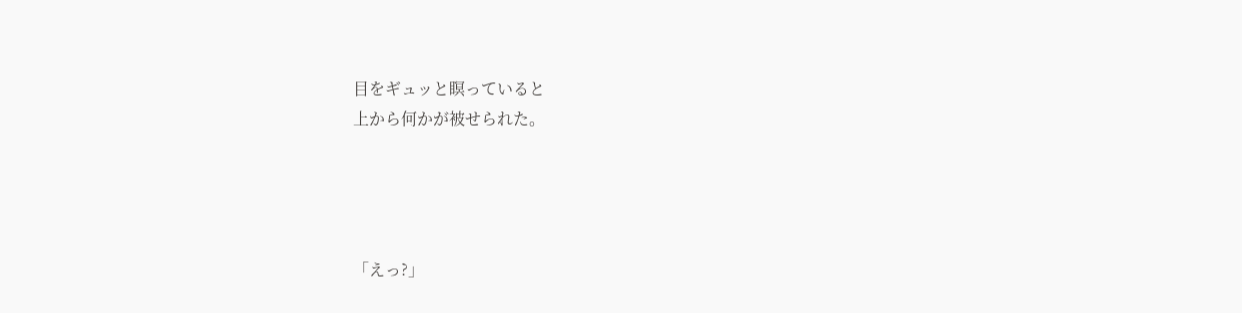目をギュッと瞑っていると
上から何かが被せられた。




「えっ?」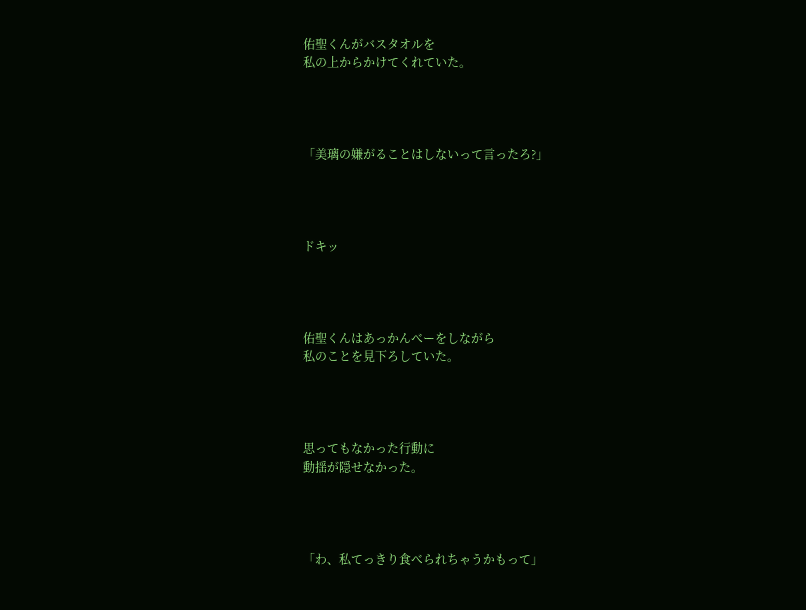佑聖くんがバスタオルを
私の上からかけてくれていた。




「美璃の嫌がることはしないって言ったろ?」




ドキッ




佑聖くんはあっかんべーをしながら
私のことを見下ろしていた。




思ってもなかった行動に
動揺が隠せなかった。




「わ、私てっきり食べられちゃうかもって」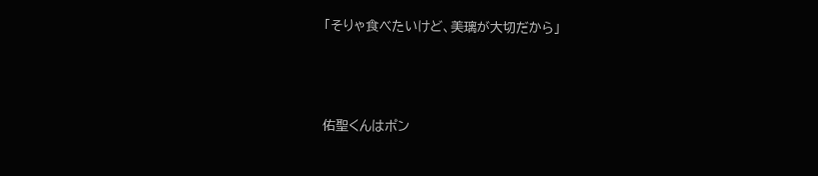「そりゃ食べたいけど、美璃が大切だから」




佑聖くんはポン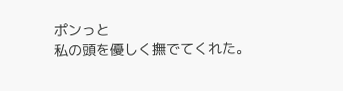ポンっと
私の頭を優しく撫でてくれた。